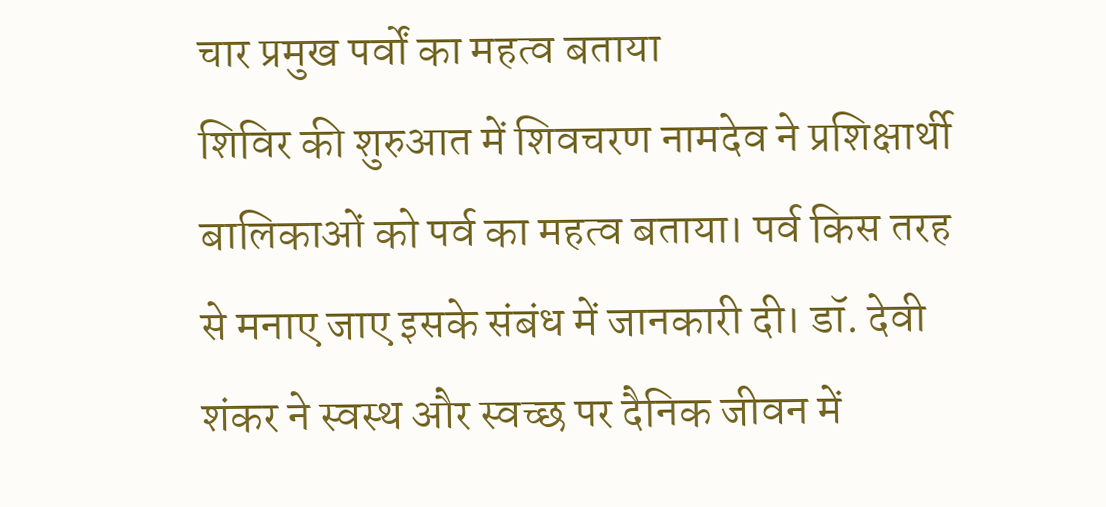चार प्रमुख पर्वों का महत्व बताया
शिविर की शुरुआत में शिवचरण नामदेव ने प्रशिक्षार्थी बालिकाओं को पर्व का महत्व बताया। पर्व किस तरह से मनाए जाए इसके संबंध में जानकारी दी। डॉ. देवी शंकर ने स्वस्थ और स्वच्छ पर दैनिक जीवन में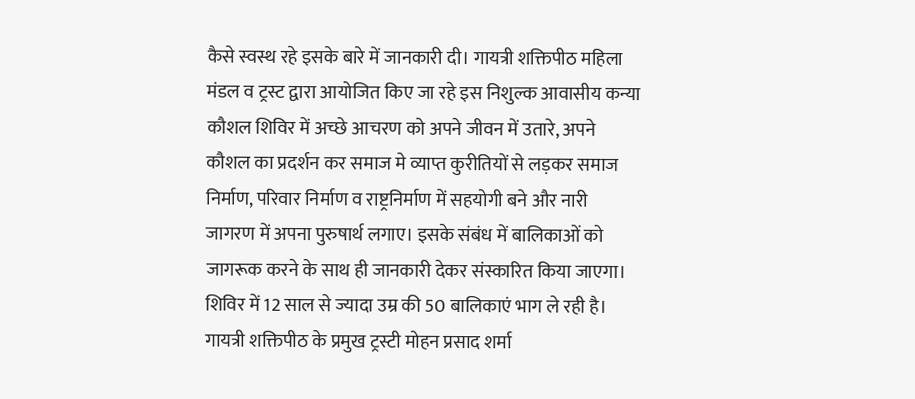कैसे स्वस्थ रहे इसके बारे में जानकारी दी। गायत्री शक्तिपीठ महिला मंडल व ट्रस्ट द्वारा आयोजित किए जा रहे इस निशुल्क आवासीय कन्या कौशल शिविर में अच्छे आचरण को अपने जीवन में उतारे, अपने कौशल का प्रदर्शन कर समाज मे व्याप्त कुरीतियों से लड़कर समाज निर्माण, परिवार निर्माण व राष्ट्रनिर्माण में सहयोगी बने और नारी जागरण में अपना पुरुषार्थ लगाए। इसके संबंध में बालिकाओं को जागरूक करने के साथ ही जानकारी देकर संस्कारित किया जाएगा। शिविर में 12 साल से ज्यादा उम्र की 50 बालिकाएं भाग ले रही है। गायत्री शक्तिपीठ के प्रमुख ट्रस्टी मोहन प्रसाद शर्मा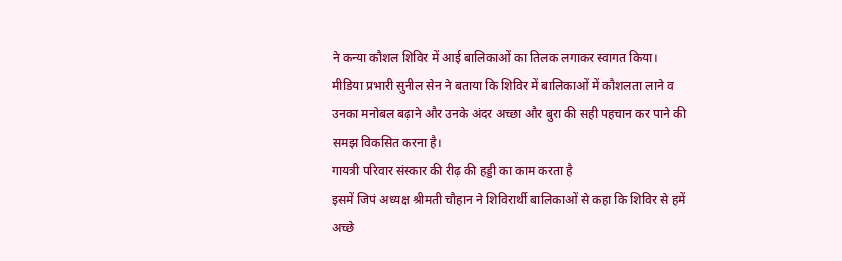ने कन्या कौशल शिविर में आई बालिकाओं का तिलक लगाकर स्वागत किया। मीडिया प्रभारी सुनील सेन ने बताया कि शिविर में बालिकाओं में कौशलता लाने व उनका मनोबल बढ़ाने और उनके अंदर अच्छा और बुरा की सही पहचान कर पाने की समझ विकसित करना है।
गायत्री परिवार संस्कार की रीढ़ की हड्डी का काम करता है
इसमें जिपं अध्यक्ष श्रीमती चौहान ने शिविरार्थी बालिकाओं से कहा कि शिविर से हमें अच्छे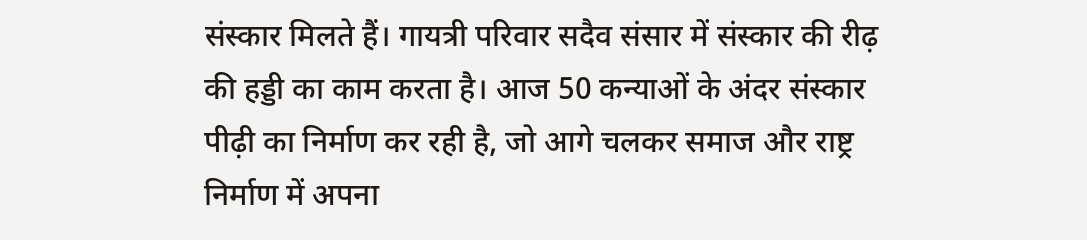संस्कार मिलते हैं। गायत्री परिवार सदैव संसार में संस्कार की रीढ़ की हड्डी का काम करता है। आज 50 कन्याओं के अंदर संस्कार पीढ़ी का निर्माण कर रही है, जो आगे चलकर समाज और राष्ट्र निर्माण में अपना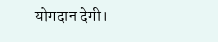योगदान देगी।